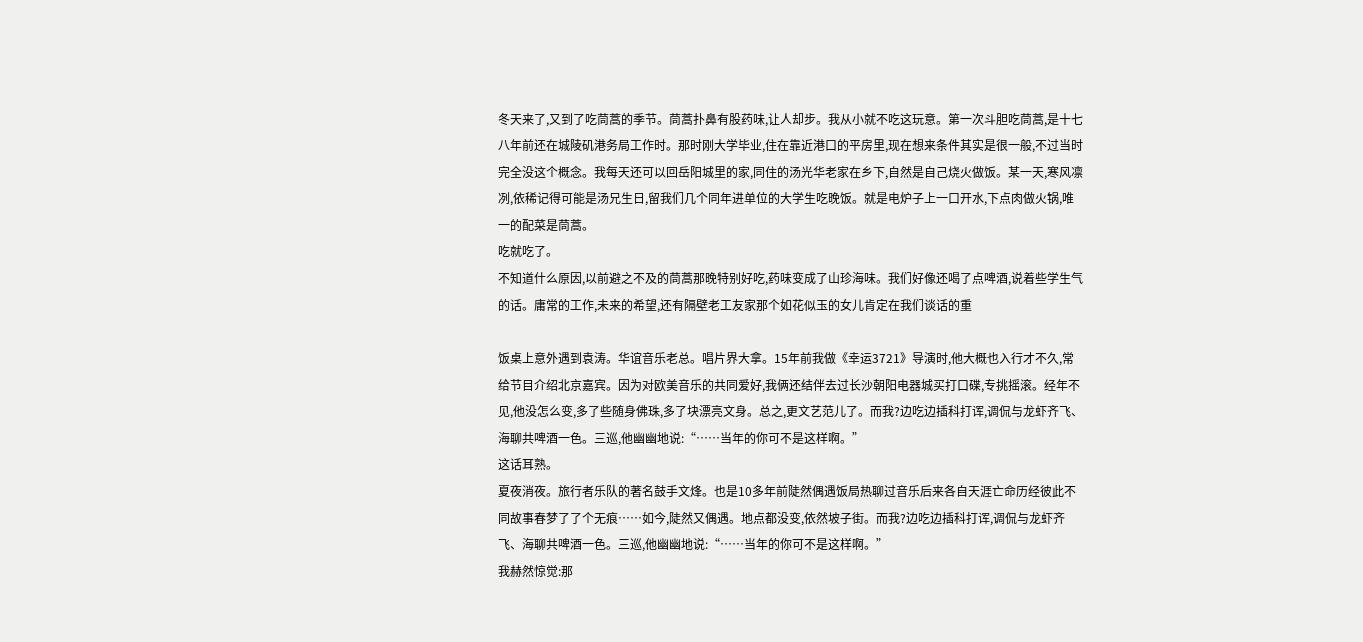冬天来了,又到了吃茼蒿的季节。茼蒿扑鼻有股药味,让人却步。我从小就不吃这玩意。第一次斗胆吃茼蒿,是十七八年前还在城陵矶港务局工作时。那时刚大学毕业,住在靠近港口的平房里,现在想来条件其实是很一般,不过当时完全没这个概念。我每天还可以回岳阳城里的家,同住的汤光华老家在乡下,自然是自己烧火做饭。某一天,寒风凛冽,依稀记得可能是汤兄生日,留我们几个同年进单位的大学生吃晚饭。就是电炉子上一口开水,下点肉做火锅,唯一的配菜是茼蒿。
吃就吃了。
不知道什么原因,以前避之不及的茼蒿那晚特别好吃,药味变成了山珍海味。我们好像还喝了点啤酒,说着些学生气的话。庸常的工作,未来的希望,还有隔壁老工友家那个如花似玉的女儿肯定在我们谈话的重

饭桌上意外遇到袁涛。华谊音乐老总。唱片界大拿。15年前我做《幸运3721》导演时,他大概也入行才不久,常给节目介绍北京嘉宾。因为对欧美音乐的共同爱好,我俩还结伴去过长沙朝阳电器城买打口碟,专挑摇滚。经年不见,他没怎么变,多了些随身佛珠,多了块漂亮文身。总之,更文艺范儿了。而我?边吃边插科打诨,调侃与龙虾齐飞、海聊共啤酒一色。三巡,他幽幽地说:“……当年的你可不是这样啊。”
这话耳熟。
夏夜消夜。旅行者乐队的著名鼓手文烽。也是10多年前陡然偶遇饭局热聊过音乐后来各自天涯亡命历经彼此不同故事春梦了了个无痕……如今,陡然又偶遇。地点都没变,依然坡子街。而我?边吃边插科打诨,调侃与龙虾齐飞、海聊共啤酒一色。三巡,他幽幽地说:“……当年的你可不是这样啊。”
我赫然惊觉:那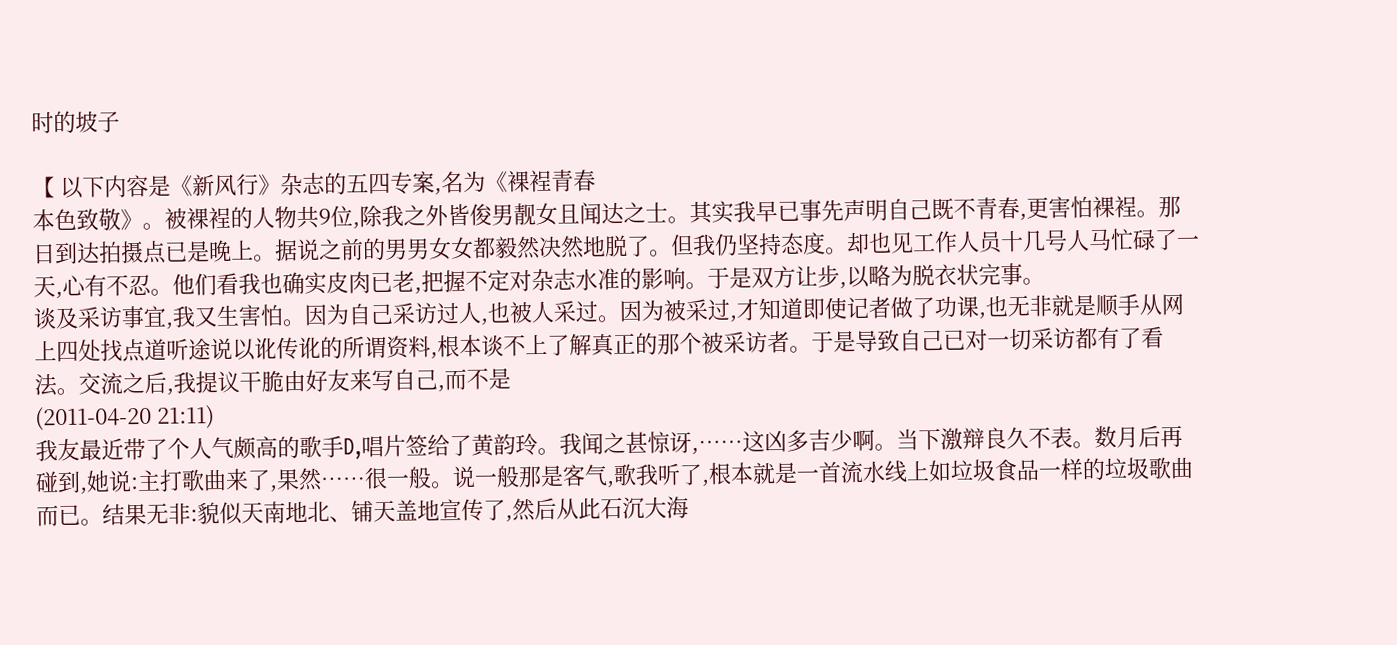时的坡子

【 以下内容是《新风行》杂志的五四专案,名为《裸裎青春
本色致敬》。被裸裎的人物共9位,除我之外皆俊男靓女且闻达之士。其实我早已事先声明自己既不青春,更害怕裸裎。那日到达拍摄点已是晚上。据说之前的男男女女都毅然决然地脱了。但我仍坚持态度。却也见工作人员十几号人马忙碌了一天,心有不忍。他们看我也确实皮肉已老,把握不定对杂志水准的影响。于是双方让步,以略为脱衣状完事。
谈及采访事宜,我又生害怕。因为自己采访过人,也被人采过。因为被采过,才知道即使记者做了功课,也无非就是顺手从网上四处找点道听途说以讹传讹的所谓资料,根本谈不上了解真正的那个被采访者。于是导致自己已对一切采访都有了看法。交流之后,我提议干脆由好友来写自己,而不是
(2011-04-20 21:11)
我友最近带了个人气颇高的歌手D,唱片签给了黄韵玲。我闻之甚惊讶,……这凶多吉少啊。当下激辩良久不表。数月后再碰到,她说:主打歌曲来了,果然……很一般。说一般那是客气,歌我听了,根本就是一首流水线上如垃圾食品一样的垃圾歌曲而已。结果无非:貌似天南地北、铺天盖地宣传了,然后从此石沉大海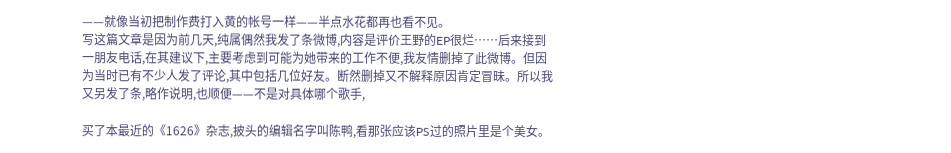——就像当初把制作费打入黄的帐号一样——半点水花都再也看不见。
写这篇文章是因为前几天,纯属偶然我发了条微博,内容是评价王野的EP很烂……后来接到一朋友电话,在其建议下,主要考虑到可能为她带来的工作不便,我友情删掉了此微博。但因为当时已有不少人发了评论,其中包括几位好友。断然删掉又不解释原因肯定冒昧。所以我又另发了条,略作说明,也顺便——不是对具体哪个歌手,

买了本最近的《1626》杂志,披头的编辑名字叫陈鸭,看那张应该PS过的照片里是个美女。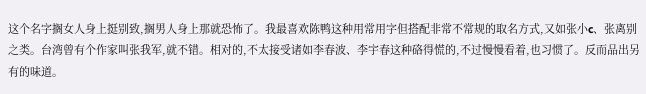这个名字搁女人身上挺别致,搁男人身上那就恐怖了。我最喜欢陈鸭这种用常用字但搭配非常不常规的取名方式,又如张小c、张离别之类。台湾曾有个作家叫张我军,就不错。相对的,不太接受诸如李春波、李宇春这种硌得慌的,不过慢慢看着,也习惯了。反而品出另有的味道。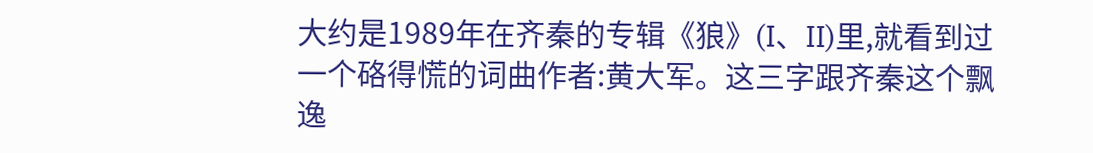大约是1989年在齐秦的专辑《狼》(I、II)里,就看到过一个硌得慌的词曲作者:黄大军。这三字跟齐秦这个飘逸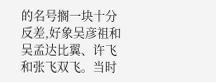的名号搁一块十分反差,好象吴彦祖和吴孟达比翼、许飞和张飞双飞。当时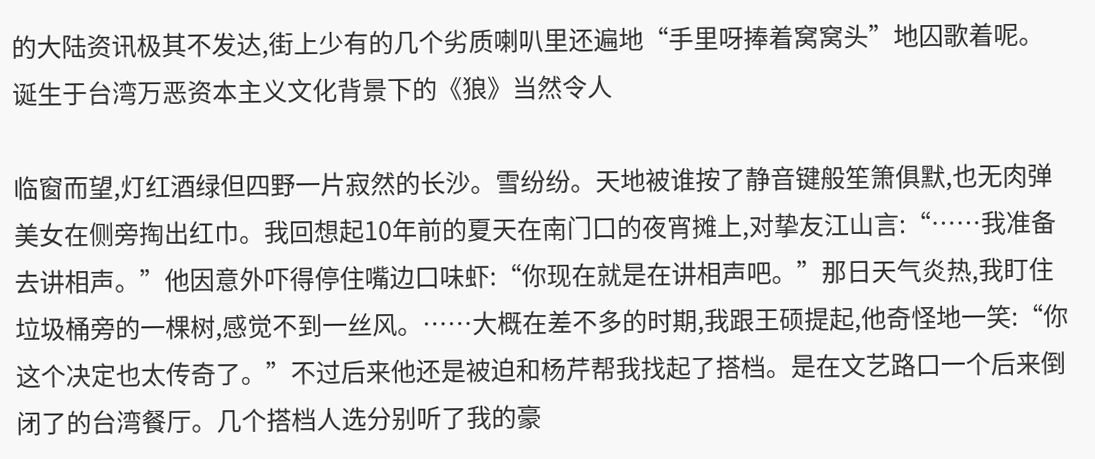的大陆资讯极其不发达,街上少有的几个劣质喇叭里还遍地“手里呀捧着窝窝头”地囚歌着呢。诞生于台湾万恶资本主义文化背景下的《狼》当然令人

临窗而望,灯红酒绿但四野一片寂然的长沙。雪纷纷。天地被谁按了静音键般笙箫俱默,也无肉弹美女在侧旁掏出红巾。我回想起10年前的夏天在南门口的夜宵摊上,对挚友江山言:“……我准备去讲相声。”他因意外吓得停住嘴边口味虾:“你现在就是在讲相声吧。”那日天气炎热,我盯住垃圾桶旁的一棵树,感觉不到一丝风。……大概在差不多的时期,我跟王硕提起,他奇怪地一笑:“你这个决定也太传奇了。”不过后来他还是被迫和杨芹帮我找起了搭档。是在文艺路口一个后来倒闭了的台湾餐厅。几个搭档人选分别听了我的豪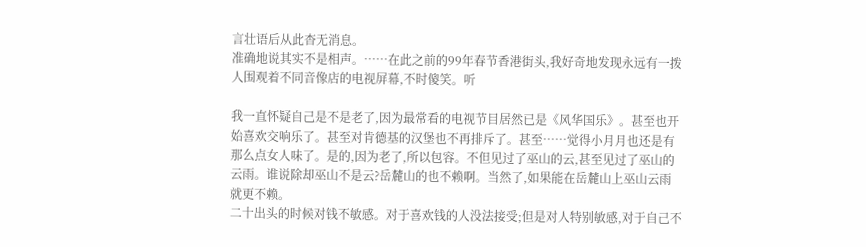言壮语后从此杳无消息。
准确地说其实不是相声。……在此之前的99年春节香港街头,我好奇地发现永远有一拨人围观着不同音像店的电视屏幕,不时傻笑。听

我一直怀疑自己是不是老了,因为最常看的电视节目居然已是《风华国乐》。甚至也开始喜欢交响乐了。甚至对肯德基的汉堡也不再排斥了。甚至……觉得小月月也还是有那么点女人味了。是的,因为老了,所以包容。不但见过了巫山的云,甚至见过了巫山的云雨。谁说除却巫山不是云?岳麓山的也不赖啊。当然了,如果能在岳麓山上巫山云雨就更不赖。
二十出头的时候对钱不敏感。对于喜欢钱的人没法接受;但是对人特别敏感,对于自己不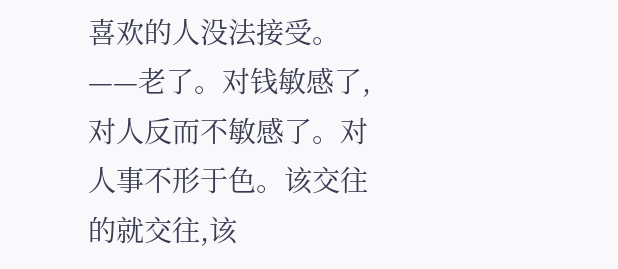喜欢的人没法接受。——老了。对钱敏感了,对人反而不敏感了。对人事不形于色。该交往的就交往,该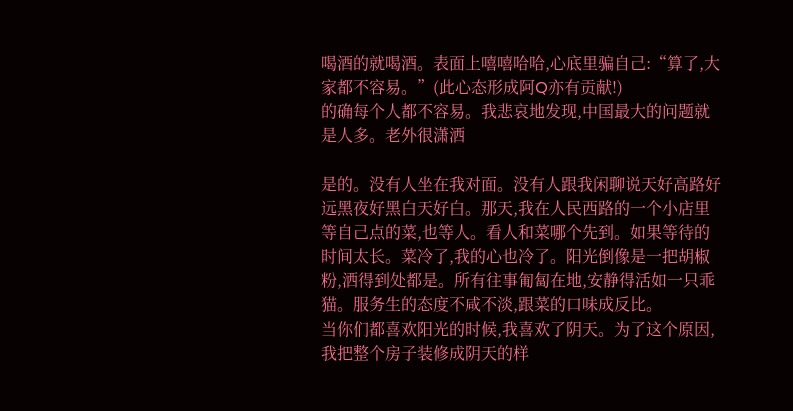喝酒的就喝酒。表面上嘻嘻哈哈,心底里骗自己:“算了,大家都不容易。”(此心态形成阿Q亦有贡献!)
的确每个人都不容易。我悲哀地发现,中国最大的问题就是人多。老外很潇洒

是的。没有人坐在我对面。没有人跟我闲聊说天好高路好远黑夜好黑白天好白。那天,我在人民西路的一个小店里等自己点的菜,也等人。看人和菜哪个先到。如果等待的时间太长。菜冷了,我的心也冷了。阳光倒像是一把胡椒粉,洒得到处都是。所有往事匍匐在地,安静得活如一只乖猫。服务生的态度不咸不淡,跟菜的口味成反比。
当你们都喜欢阳光的时候,我喜欢了阴天。为了这个原因,我把整个房子装修成阴天的样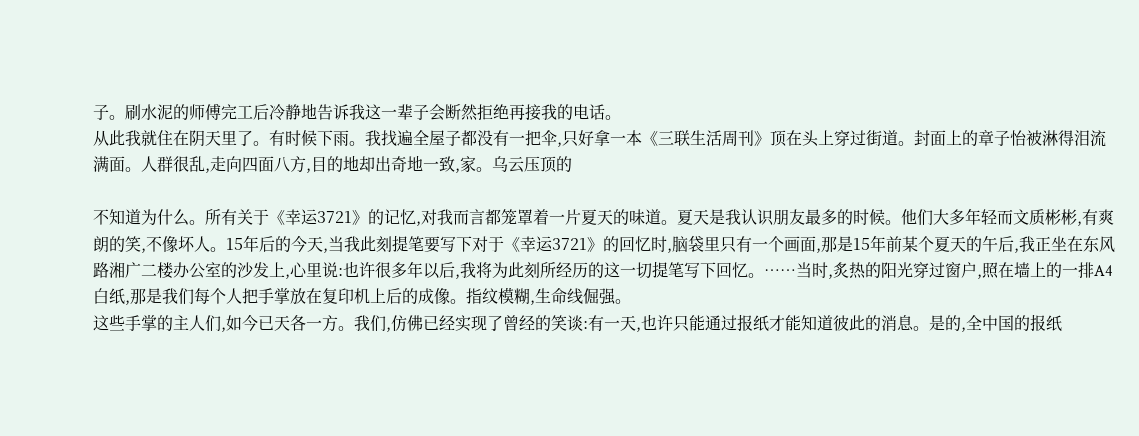子。刷水泥的师傅完工后冷静地告诉我这一辈子会断然拒绝再接我的电话。
从此我就住在阴天里了。有时候下雨。我找遍全屋子都没有一把伞,只好拿一本《三联生活周刊》顶在头上穿过街道。封面上的章子怡被淋得泪流满面。人群很乱,走向四面八方,目的地却出奇地一致,家。乌云压顶的

不知道为什么。所有关于《幸运3721》的记忆,对我而言都笼罩着一片夏天的味道。夏天是我认识朋友最多的时候。他们大多年轻而文质彬彬,有爽朗的笑,不像坏人。15年后的今天,当我此刻提笔要写下对于《幸运3721》的回忆时,脑袋里只有一个画面,那是15年前某个夏天的午后,我正坐在东风路湘广二楼办公室的沙发上,心里说:也许很多年以后,我将为此刻所经历的这一切提笔写下回忆。……当时,炙热的阳光穿过窗户,照在墙上的一排A4白纸,那是我们每个人把手掌放在复印机上后的成像。指纹模糊,生命线倔强。
这些手掌的主人们,如今已天各一方。我们,仿佛已经实现了曾经的笑谈:有一天,也许只能通过报纸才能知道彼此的消息。是的,全中国的报纸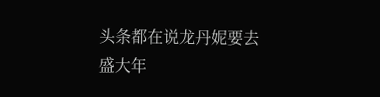头条都在说龙丹妮要去盛大年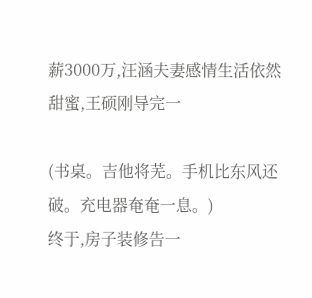薪3000万,汪涵夫妻感情生活依然甜蜜,王硕刚导完一

(书桌。吉他将芜。手机比东风还破。充电器奄奄一息。)
终于,房子装修告一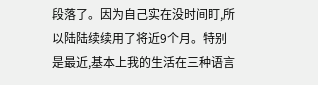段落了。因为自己实在没时间盯,所以陆陆续续用了将近9个月。特别是最近,基本上我的生活在三种语言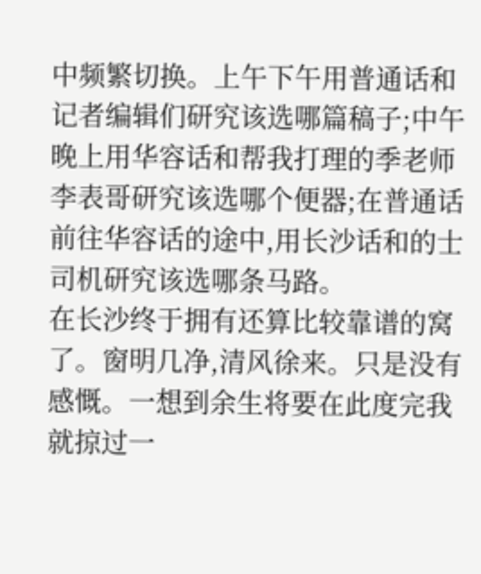中频繁切换。上午下午用普通话和记者编辑们研究该选哪篇稿子;中午晚上用华容话和帮我打理的季老师李表哥研究该选哪个便器;在普通话前往华容话的途中,用长沙话和的士司机研究该选哪条马路。
在长沙终于拥有还算比较靠谱的窝了。窗明几净,清风徐来。只是没有感慨。一想到余生将要在此度完我就掠过一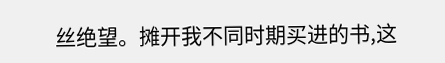丝绝望。摊开我不同时期买进的书,这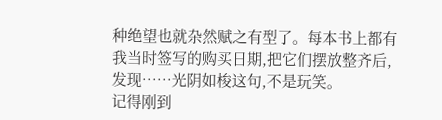种绝望也就杂然赋之有型了。每本书上都有我当时签写的购买日期,把它们摆放整齐后,发现……光阴如梭这句,不是玩笑。
记得刚到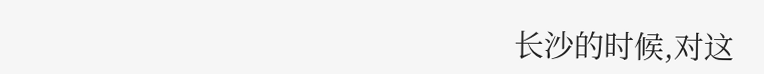长沙的时候,对这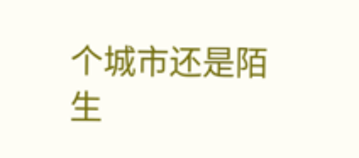个城市还是陌生